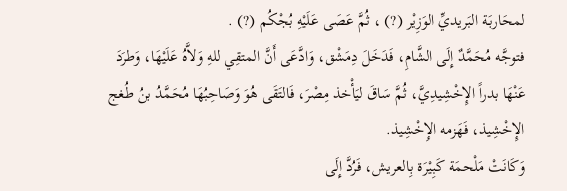لمحَاربَة البَريديِّ الوَزِيْر (?) ، ثُمَّ عَصَى عَلَيْهِ بُجْكُم (?) .
فتوجَّه مُحَمَّدٌ إِلَى الشَّامِ، فَدَخَلَ دِمَشْق، وَادَّعَى أَنَّ المتقِي للهِ وَلاَّهُ عَلَيْهَا، وَطرَدَ عَنْهَا بدراً الإِخْشِيدِيَّ، ثُمَّ سَاقَ ليَأْخذ مِصْرَ، فَالتَقَى هُوَ وَصَاحِبُهَا مُحَمَّدُ بنُ طُغج الإِخْشِيذ، فَهَزمه الإِخْشِيذ.
وَكَانَتْ مَلْحمَة كَبِيْرَة بِالعريش، فَرُدَّ إِلَى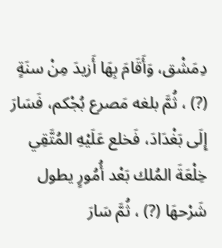دِمَشْق، وَأَقَامَ بِهَا أَزيدَ مِنْ سنَةٍ (?) ، ثُمَّ بلغه مَصرع بُجْكم، فَسَارَ إِلَى بَغْدَادَ، فَخلع عَلَيْهِ المُتَّقِي خِلْعَةَ المُلك بَعْد أُمُورٍ يطول شَرْحهَا (?) ، ثُمَّ سَارَ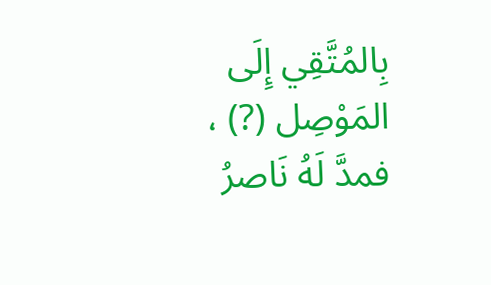بِالمُتَّقِي إِلَى المَوْصِل (?) ، فمدَّ لَهُ نَاصرُ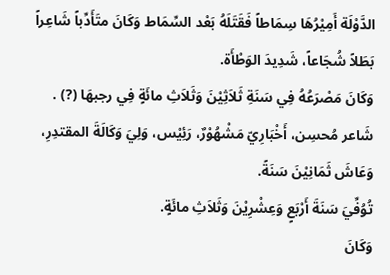الدَّوْلَة أَمِيْرُهَا سِمَاطاً فَقَتَلَهُ بَعْد السِّمَاط وَكَانَ متَأَدِّباً شَاعِراً بَطَلاً شُجَاعاً، شَدِيدَ الوَطْأَة.
وَكَانَ مَصْرَعُهُ فِي سَنَةِ ثَلاَثِيْنَ وَثَلاَثِ مائَةٍ فِي رجبهَا (?) .
شَاعر مُحسِن، أَخْبَارِيّ مَشْهُوْرٌ، رَئِيْس، وَلِيَ وَكَالَةَ المقتدِرِ، وَعَاشَ ثَمَانِيْنَ سَنَةً.
تُوُفِّيَ سَنَةَ أَرْبَعٍ وَعِشْرِيْنَ وَثَلاَثِ مائَةٍ.
وَكَانَ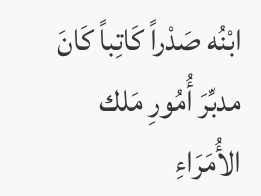ابْنُه صَدْراً كَاتِباً كَانَ مدبِّرَ أُمُورِ مَلك الأُمَرَاءِ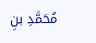مُحَمَّدِ بنِ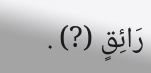رَائِقٍ (?) .